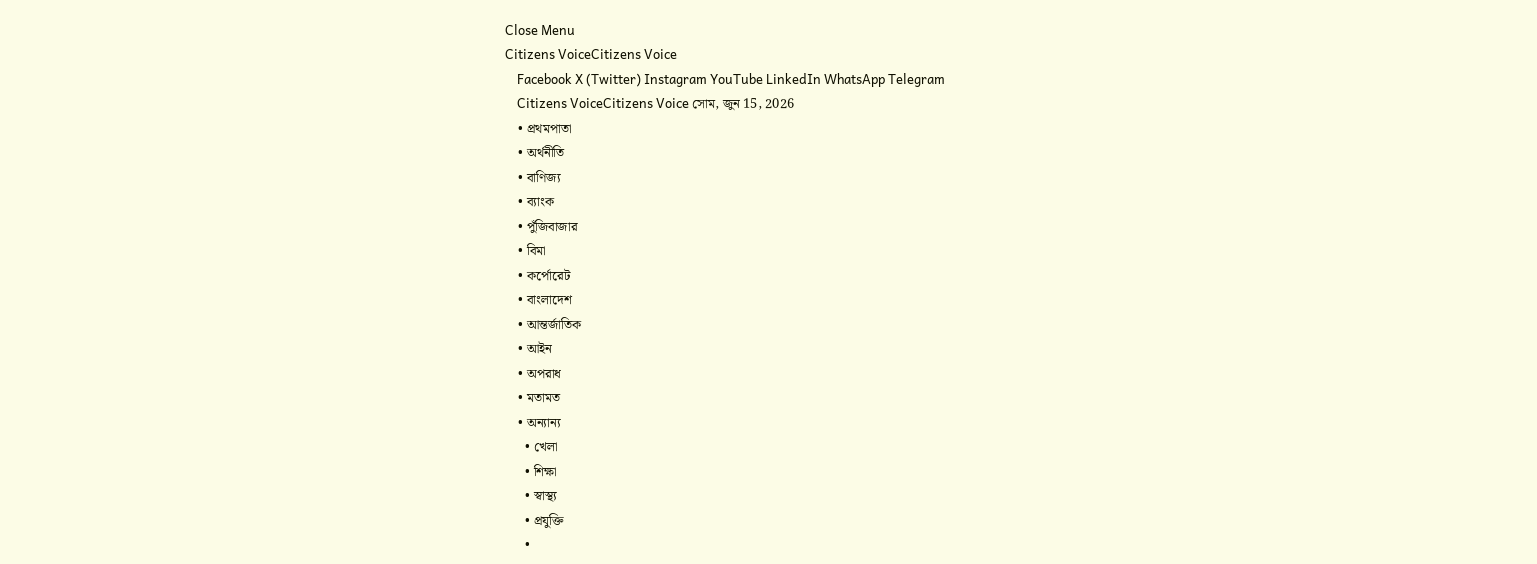Close Menu
Citizens VoiceCitizens Voice
    Facebook X (Twitter) Instagram YouTube LinkedIn WhatsApp Telegram
    Citizens VoiceCitizens Voice সোম, জুন 15, 2026
    • প্রথমপাতা
    • অর্থনীতি
    • বাণিজ্য
    • ব্যাংক
    • পুঁজিবাজার
    • বিমা
    • কর্পোরেট
    • বাংলাদেশ
    • আন্তর্জাতিক
    • আইন
    • অপরাধ
    • মতামত
    • অন্যান্য
      • খেলা
      • শিক্ষা
      • স্বাস্থ্য
      • প্রযুক্তি
      •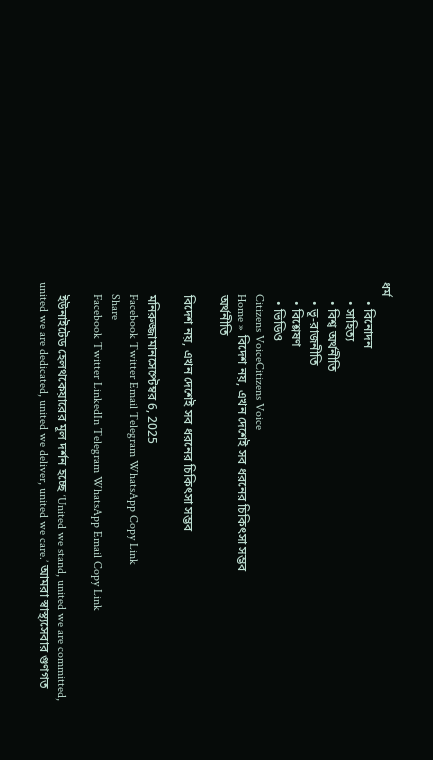ধর্ম
      • বিনোদন
      • সাহিত্য
      • বিশ্ব অর্থনীতি
      • ভূ-রাজনীতি
      • বিশ্লেষণ
      • ভিডিও
    Citizens VoiceCitizens Voice
    Home » বিদেশ নয়, এখন দেশেই সব ধরনের চিকিৎসা সম্ভব
    অর্থনীতি

    বিদেশ নয়, এখন দেশেই সব ধরনের চিকিৎসা সম্ভব

    মনিরুজ্জামানসেপ্টেম্বর 6, 2025
    Facebook Twitter Email Telegram WhatsApp Copy Link
    Share
    Facebook Twitter LinkedIn Telegram WhatsApp Email Copy Link

    ইউনাইটেড হেলথকেয়ারের মূল দর্শন হচ্ছে ‘United we stand, united we are committed, united we are dedicated, united we deliver, united we care.’ আমরা স্বাস্থ্যসেবার গুণগত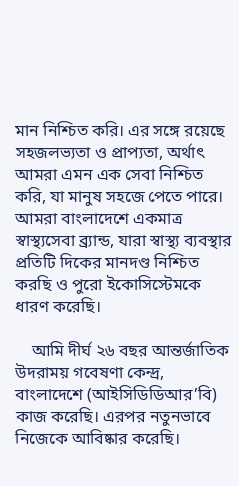মান নিশ্চিত করি। এর সঙ্গে রয়েছে সহজলভ্যতা ও প্রাপ্যতা, অর্থাৎ আমরা এমন এক সেবা নিশ্চিত করি, যা মানুষ সহজে পেতে পারে। আমরা বাংলাদেশে একমাত্র স্বাস্থ্যসেবা ব্র্যান্ড, যারা স্বাস্থ্য ব্যবস্থার প্রতিটি দিকের মানদণ্ড নিশ্চিত করছি ও পুরো ইকোসিস্টেমকে ধারণ করেছি।

    আমি দীর্ঘ ২৬ বছর আন্তর্জাতিক উদরাময় গবেষণা কেন্দ্র, বাংলাদেশে (আইসিডিডিআর’বি) কাজ করেছি। এরপর নতুনভাবে নিজেকে আবিষ্কার করেছি।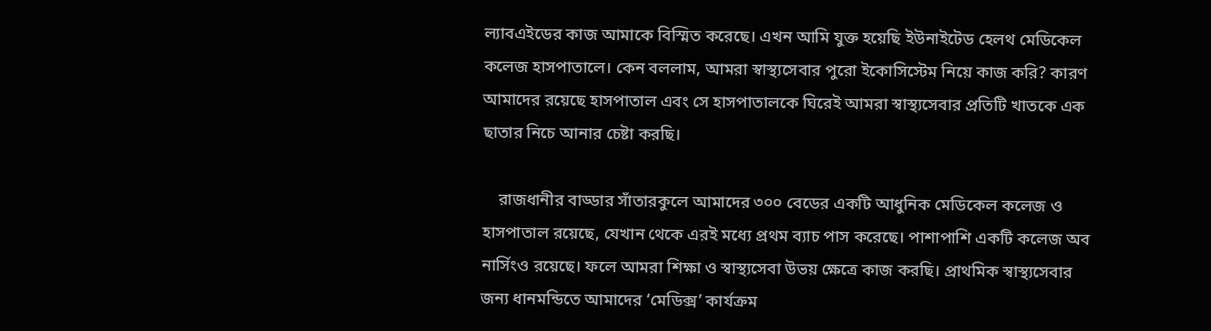ল্যাবএইডের কাজ আমাকে বিস্মিত করেছে। এখন আমি যুক্ত হয়েছি ইউনাইটেড হেলথ মেডিকেল কলেজ হাসপাতালে। কেন বললাম, আমরা স্বাস্থ্যসেবার পুরো ইকোসিস্টেম নিয়ে কাজ করি? কারণ আমাদের রয়েছে হাসপাতাল এবং সে হাসপাতালকে ঘিরেই আমরা স্বাস্থ্যসেবার প্রতিটি খাতকে এক ছাতার নিচে আনার চেষ্টা করছি।

    রাজধানীর বাড্ডার সাঁতারকুলে আমাদের ৩০০ বেডের একটি আধুনিক মেডিকেল কলেজ ও হাসপাতাল রয়েছে, যেখান থেকে এরই মধ্যে প্রথম ব্যাচ পাস করেছে। পাশাপাশি একটি কলেজ অব নার্সিংও রয়েছে। ফলে আমরা শিক্ষা ও স্বাস্থ্যসেবা উভয় ক্ষেত্রে কাজ করছি। প্রাথমিক স্বাস্থ্যসেবার জন্য ধানমন্ডিতে আমাদের ‘মেডিক্স’ কার্যক্রম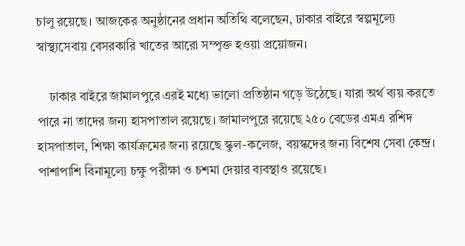চালু রয়েছে। আজকের অনুষ্ঠানের প্রধান অতিথি বলেছেন, ঢাকার বাইরে স্বল্পমূল্যে স্বাস্থ্যসেবায় বেসরকারি খাতের আরো সম্পৃক্ত হওয়া প্রয়োজন।

    ঢাকার বাইরে জামালপুরে এরই মধ্যে ভালো প্রতিষ্ঠান গড়ে উঠেছে। যারা অর্থ ব্যয় করতে পারে না তাদের জন্য হাসপাতাল রয়েছে। জামালপুরে রয়েছে ২৫০ বেডের এমএ রশিদ হাসপাতাল, শিক্ষা কার্যক্রমের জন্য রয়েছে স্কুল-কলেজ, বয়স্কদের জন্য বিশেষ সেবা কেন্দ্র। পাশাপাশি বিনামূল্যে চক্ষু পরীক্ষা ও চশমা দেয়ার ব্যবস্থাও রয়েছে।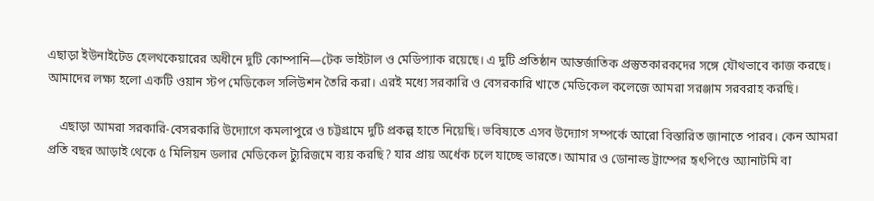এছাড়া ইউনাইটেড হেলথকেয়ারের অধীনে দুটি কোম্পানি—টেক ভাইটাল ও মেডিপ্যাক রয়েছে। এ দুটি প্রতিষ্ঠান আন্তর্জাতিক প্রস্তুতকারকদের সঙ্গে যৌথভাবে কাজ করছে। আমাদের লক্ষ্য হলো একটি ওয়ান স্টপ মেডিকেল সলিউশন তৈরি করা। এরই মধ্যে সরকারি ও বেসরকারি খাতে মেডিকেল কলেজে আমরা সরঞ্জাম সরবরাহ করছি।

    এছাড়া আমরা সরকারি-বেসরকারি উদ্যোগে কমলাপুরে ও চট্টগ্রামে দুটি প্রকল্প হাতে নিয়েছি। ভবিষ্যতে এসব উদ্যোগ সম্পর্কে আরো বিস্তারিত জানাতে পারব। কেন আমরা প্রতি বছর আড়াই থেকে ৫ মিলিয়ন ডলার মেডিকেল ট্যুরিজমে ব্যয় করছি? যার প্রায় অর্ধেক চলে যাচ্ছে ভারতে। আমার ও ডোনাল্ড ট্রাম্পের হৃৎপিণ্ডে অ্যানাটমি বা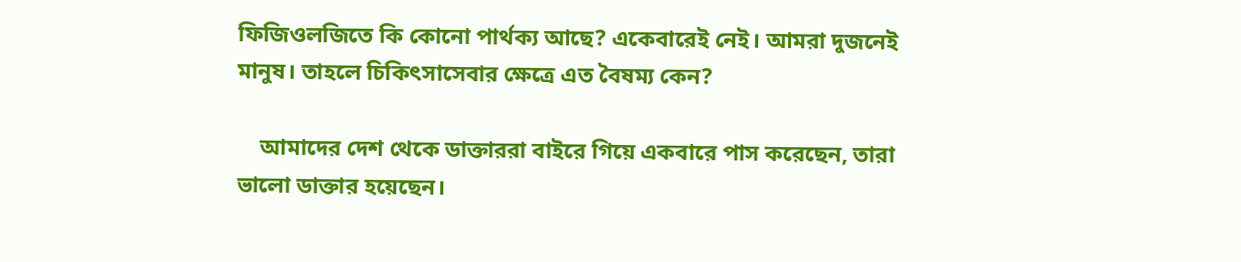ফিজিওলজিতে কি কোনো পার্থক্য আছে? একেবারেই নেই। আমরা দুজনেই মানুষ। তাহলে চিকিৎসাসেবার ক্ষেত্রে এত বৈষম্য কেন?

    আমাদের দেশ থেকে ডাক্তাররা বাইরে গিয়ে একবারে পাস করেছেন, তারা ভালো ডাক্তার হয়েছেন।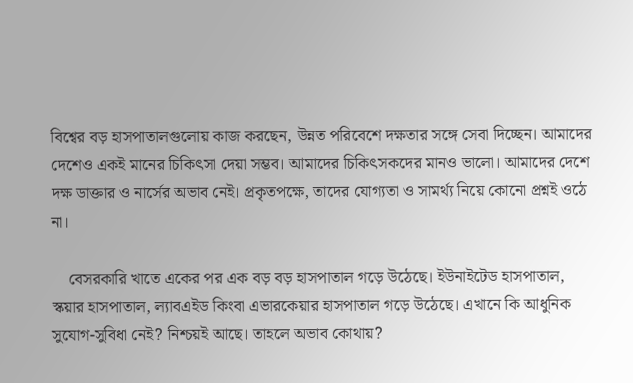বিশ্বের বড় হাসপাতালগুলোয় কাজ করছেন, উন্নত পরিবেশে দক্ষতার সঙ্গে সেবা দিচ্ছেন। আমাদের দেশেও একই মানের চিকিৎসা দেয়া সম্ভব। আমাদের চিকিৎসকদের মানও ভালো। আমাদের দেশে দক্ষ ডাক্তার ও নার্সের অভাব নেই। প্রকৃতপক্ষে, তাদের যোগ্যতা ও সামর্থ্য নিয়ে কোনো প্রশ্নই ওঠে না।

    বেসরকারি খাতে একের পর এক বড় বড় হাসপাতাল গড়ে উঠেছে। ইউনাইটেড হাসপাতাল, স্কয়ার হাসপাতাল, ল্যাবএইড কিংবা এভারকেয়ার হাসপাতাল গড়ে উঠেছে। এখানে কি আধুনিক সুযোগ-সুবিধা নেই? নিশ্চয়ই আছে। তাহলে অভাব কোথায়?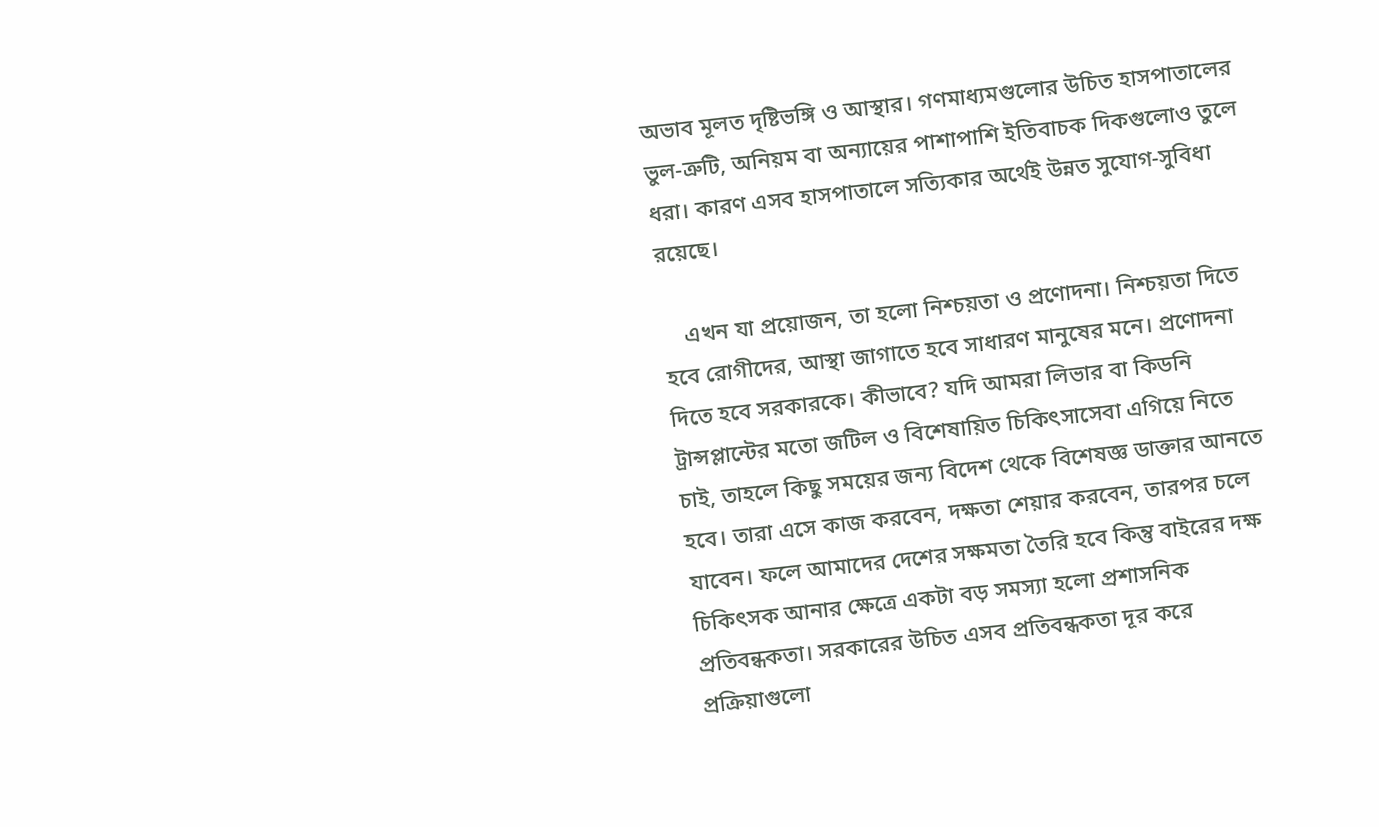অভাব মূলত দৃষ্টিভঙ্গি ও আস্থার। গণমাধ্যমগুলোর উচিত হাসপাতালের ভুল-ত্রুটি, অনিয়ম বা অন্যায়ের পাশাপাশি ইতিবাচক দিকগুলোও তুলে ধরা। কারণ এসব হাসপাতালে সত্যিকার অর্থেই উন্নত সুযোগ-সুবিধা রয়েছে।

    এখন যা প্রয়োজন, তা হলো নিশ্চয়তা ও প্রণোদনা। নিশ্চয়তা দিতে হবে রোগীদের, আস্থা জাগাতে হবে সাধারণ মানুষের মনে। প্রণোদনা দিতে হবে সরকারকে। কীভাবে? যদি আমরা লিভার বা কিডনি ট্রান্সপ্লান্টের মতো জটিল ও বিশেষায়িত চিকিৎসাসেবা এগিয়ে নিতে চাই, তাহলে কিছু সময়ের জন্য বিদেশ থেকে বিশেষজ্ঞ ডাক্তার আনতে হবে। তারা এসে কাজ করবেন, দক্ষতা শেয়ার করবেন, তারপর চলে যাবেন। ফলে আমাদের দেশের সক্ষমতা তৈরি হবে কিন্তু বাইরের দক্ষ চিকিৎসক আনার ক্ষেত্রে একটা বড় সমস্যা হলো প্রশাসনিক প্রতিবন্ধকতা। সরকারের উচিত এসব প্রতিবন্ধকতা দূর করে প্রক্রিয়াগুলো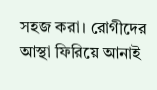সহজ করা। রোগীদের আস্থা ফিরিয়ে আনাই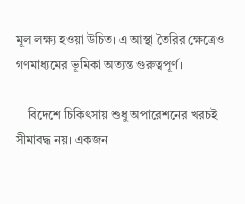মূল লক্ষ্য হওয়া উচিত। এ আস্থা তৈরির ক্ষেত্রেও গণমাধ্যমের ভূমিকা অত্যন্ত গুরুত্বপূর্ণ।

    বিদেশে চিকিৎসায় শুধু অপারেশনের খরচই সীমাবদ্ধ নয়। একজন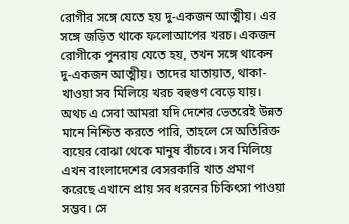রোগীর সঙ্গে যেতে হয় দু-একজন আত্মীয়। এর সঙ্গে জড়িত থাকে ফলোআপের খরচ। একজন রোগীকে পুনরায় যেতে হয়, তখন সঙ্গে থাকেন দু-একজন আত্মীয়। তাদের যাতায়াত, থাকা-খাওয়া সব মিলিয়ে খরচ বহুগুণ বেড়ে যায়। অথচ এ সেবা আমরা যদি দেশের ভেতরেই উন্নত মানে নিশ্চিত করতে পারি, তাহলে সে অতিরিক্ত ব্যয়ের বোঝা থেকে মানুষ বাঁচবে। সব মিলিয়ে এখন বাংলাদেশের বেসরকারি খাত প্রমাণ করেছে এখানে প্রায় সব ধরনের চিকিৎসা পাওয়া সম্ভব। সে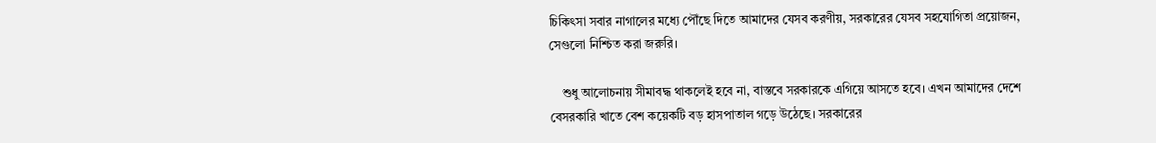চিকিৎসা সবার নাগালের মধ্যে পৌঁছে দিতে আমাদের যেসব করণীয়, সরকারের যেসব সহযোগিতা প্রয়োজন, সেগুলো নিশ্চিত করা জরুরি।

    শুধু আলোচনায় সীমাবদ্ধ থাকলেই হবে না, বাস্তবে সরকারকে এগিয়ে আসতে হবে। এখন আমাদের দেশে বেসরকারি খাতে বেশ কয়েকটি বড় হাসপাতাল গড়ে উঠেছে। সরকারের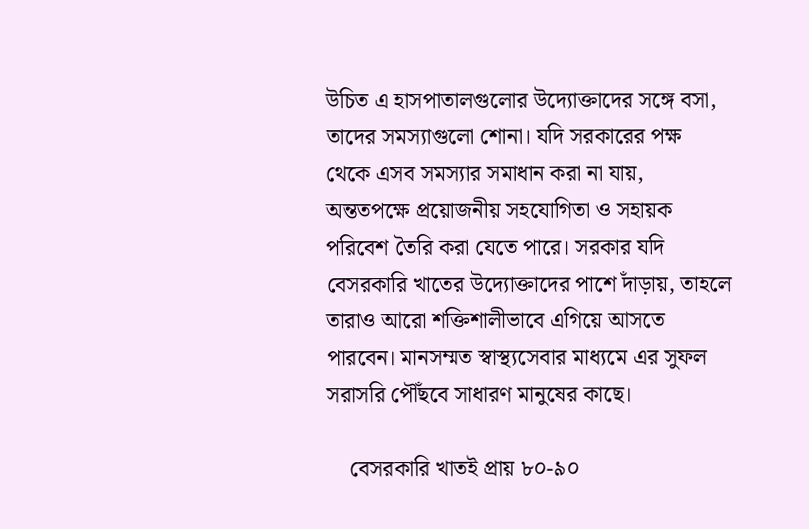উচিত এ হাসপাতালগুলোর উদ্যোক্তাদের সঙ্গে বসা, তাদের সমস্যাগুলো শোনা। যদি সরকারের পক্ষ থেকে এসব সমস্যার সমাধান করা না যায়, অন্ততপক্ষে প্রয়োজনীয় সহযোগিতা ও সহায়ক পরিবেশ তৈরি করা যেতে পারে। সরকার যদি বেসরকারি খাতের উদ্যোক্তাদের পাশে দাঁড়ায়, তাহলে তারাও আরো শক্তিশালীভাবে এগিয়ে আসতে পারবেন। মানসম্মত স্বাস্থ্যসেবার মাধ্যমে এর সুফল সরাসরি পৌঁছবে সাধারণ মানুষের কাছে।

    বেসরকারি খাতই প্রায় ৮০-৯০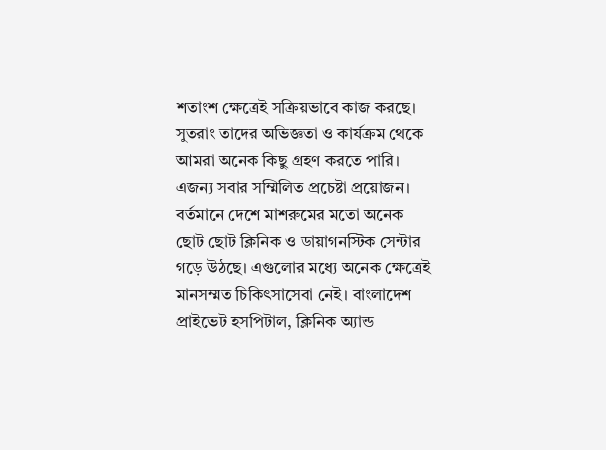শতাংশ ক্ষেত্রেই সক্রিয়ভাবে কাজ করছে। সুতরাং তাদের অভিজ্ঞতা ও কার্যক্রম থেকে আমরা অনেক কিছু গ্রহণ করতে পারি। এজন্য সবার সম্মিলিত প্রচেষ্টা প্রয়োজন। বর্তমানে দেশে মাশরুমের মতো অনেক ছোট ছোট ক্লিনিক ও ডায়াগনস্টিক সেন্টার গড়ে উঠছে। এগুলোর মধ্যে অনেক ক্ষেত্রেই মানসম্মত চিকিৎসাসেবা নেই। বাংলাদেশ প্রাইভেট হসপিটাল, ক্লিনিক অ্যান্ড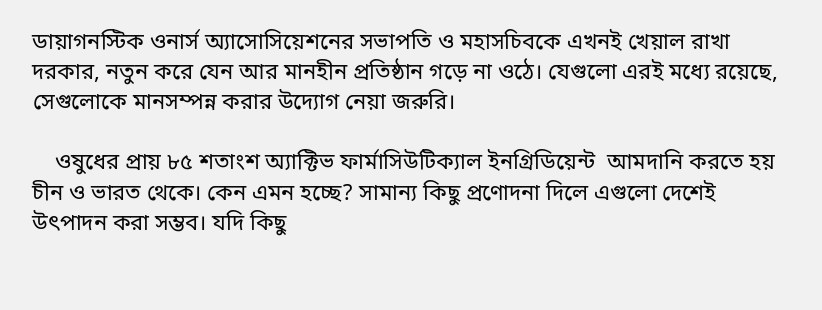ডায়াগনস্টিক ওনার্স অ্যাসোসিয়েশনের সভাপতি ও মহাসচিবকে এখনই খেয়াল রাখা দরকার, নতুন করে যেন আর মানহীন প্রতিষ্ঠান গড়ে না ওঠে। যেগুলো এরই মধ্যে রয়েছে, সেগুলোকে মানসম্পন্ন করার উদ্যোগ নেয়া জরুরি।

    ওষুধের প্রায় ৮৫ শতাংশ অ্যাক্টিভ ফার্মাসিউটিক্যাল ইনগ্রিডিয়েন্ট  আমদানি করতে হয় চীন ও ভারত থেকে। কেন এমন হচ্ছে? সামান্য কিছু প্রণোদনা দিলে এগুলো দেশেই উৎপাদন করা সম্ভব। যদি কিছু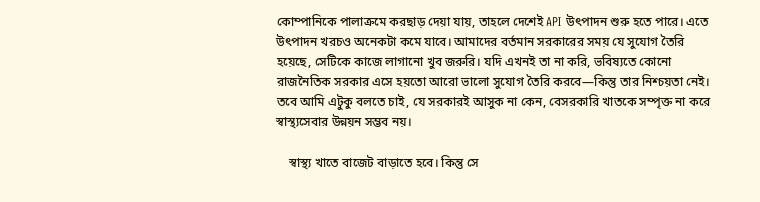কোম্পানিকে পালাক্রমে করছাড় দেয়া যায়, তাহলে দেশেই API উৎপাদন শুরু হতে পারে। এতে উৎপাদন খরচও অনেকটা কমে যাবে। আমাদের বর্তমান সরকারের সময় যে সুযোগ তৈরি হয়েছে, সেটিকে কাজে লাগানো খুব জরুরি। যদি এখনই তা না করি, ভবিষ্যতে কোনো রাজনৈতিক সরকার এসে হয়তো আরো ভালো সুযোগ তৈরি করবে—কিন্তু তার নিশ্চয়তা নেই। তবে আমি এটুকু বলতে চাই, যে সরকারই আসুক না কেন, বেসরকারি খাতকে সম্পৃক্ত না করে স্বাস্থ্যসেবার উন্নয়ন সম্ভব নয়।

    স্বাস্থ্য খাতে বাজেট বাড়াতে হবে। কিন্তু সে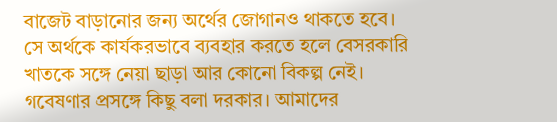বাজেট বাড়ানোর জন্য অর্থের জোগানও থাকতে হবে। সে অর্থকে কার্যকরভাবে ব্যবহার করতে হলে বেসরকারি খাতকে সঙ্গে নেয়া ছাড়া আর কোনো বিকল্প নেই। গবেষণার প্রসঙ্গে কিছু বলা দরকার। আমাদের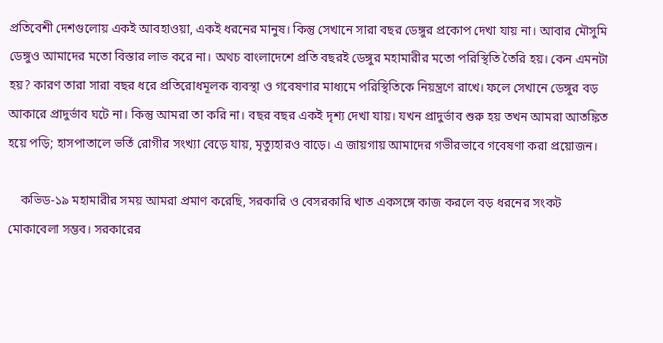প্রতিবেশী দেশগুলোয় একই আবহাওয়া, একই ধরনের মানুষ। কিন্তু সেখানে সারা বছর ডেঙ্গুর প্রকোপ দেখা যায় না। আবার মৌসুমি ডেঙ্গুও আমাদের মতো বিস্তার লাভ করে না। অথচ বাংলাদেশে প্রতি বছরই ডেঙ্গুর মহামারীর মতো পরিস্থিতি তৈরি হয়। কেন এমনটা হয়? কারণ তারা সারা বছর ধরে প্রতিরোধমূলক ব্যবস্থা ও গবেষণার মাধ্যমে পরিস্থিতিকে নিয়ন্ত্রণে রাখে। ফলে সেখানে ডেঙ্গুর বড় আকারে প্রাদুর্ভাব ঘটে না। কিন্তু আমরা তা করি না। বছর বছর একই দৃশ্য দেখা যায়। যখন প্রাদুর্ভাব শুরু হয় তখন আমরা আতঙ্কিত হয়ে পড়ি; হাসপাতালে ভর্তি রোগীর সংখ্যা বেড়ে যায়, মৃত্যুহারও বাড়ে। এ জায়গায় আমাদের গভীরভাবে গবেষণা করা প্রয়োজন।

    কভিড-১৯ মহামারীর সময় আমরা প্রমাণ করেছি, সরকারি ও বেসরকারি খাত একসঙ্গে কাজ করলে বড় ধরনের সংকট মোকাবেলা সম্ভব। সরকারের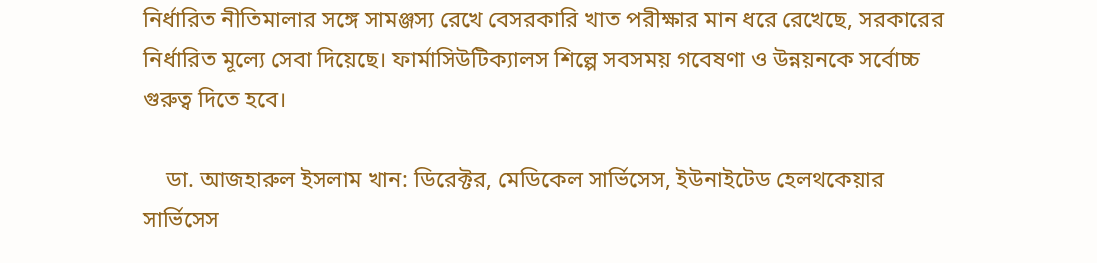নির্ধারিত নীতিমালার সঙ্গে সামঞ্জস্য রেখে বেসরকারি খাত পরীক্ষার মান ধরে রেখেছে, সরকারের নির্ধারিত মূল্যে সেবা দিয়েছে। ফার্মাসিউটিক্যালস শিল্পে সবসময় গবেষণা ও উন্নয়নকে সর্বোচ্চ গুরুত্ব দিতে হবে।

    ডা. আজহারুল ইসলাম খান: ডিরেক্টর, মেডিকেল সার্ভিসেস, ইউনাইটেড হেলথকেয়ার সার্ভিসেস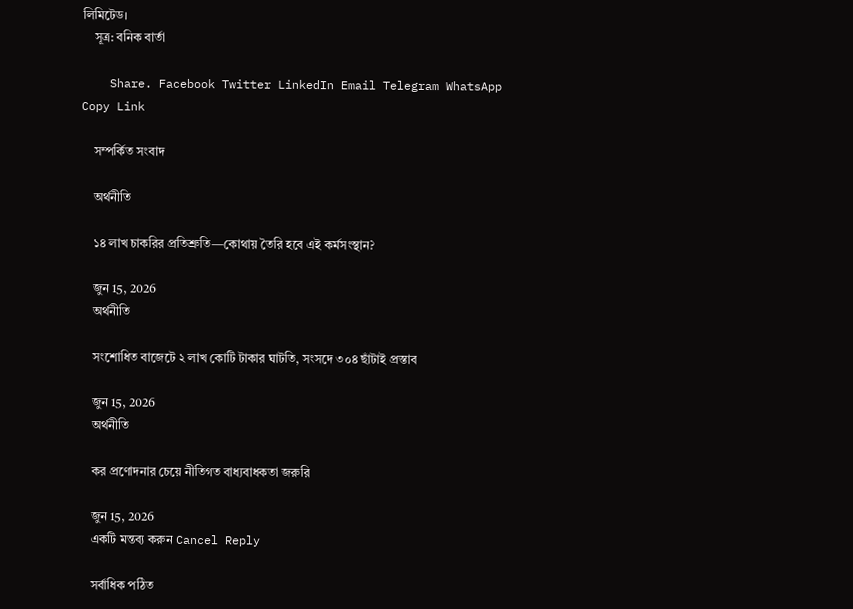লিমিটেড।
    সূত্র: বনিক বার্তা

    Share. Facebook Twitter LinkedIn Email Telegram WhatsApp Copy Link

    সম্পর্কিত সংবাদ

    অর্থনীতি

    ১৪ লাখ চাকরির প্রতিশ্রুতি—কোথায় তৈরি হবে এই কর্মসংস্থান?

    জুন 15, 2026
    অর্থনীতি

    সংশোধিত বাজেটে ২ লাখ কোটি টাকার ঘাটতি, সংসদে ৩০৪ ছাঁটাই প্রস্তাব

    জুন 15, 2026
    অর্থনীতি

    কর প্রণোদনার চেয়ে নীতিগত বাধ্যবাধকতা জরুরি

    জুন 15, 2026
    একটি মন্তব্য করুন Cancel Reply

    সর্বাধিক পঠিত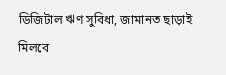ডিজিটাল ঋণ সুবিধা, জামানত ছাড়াই মিলবে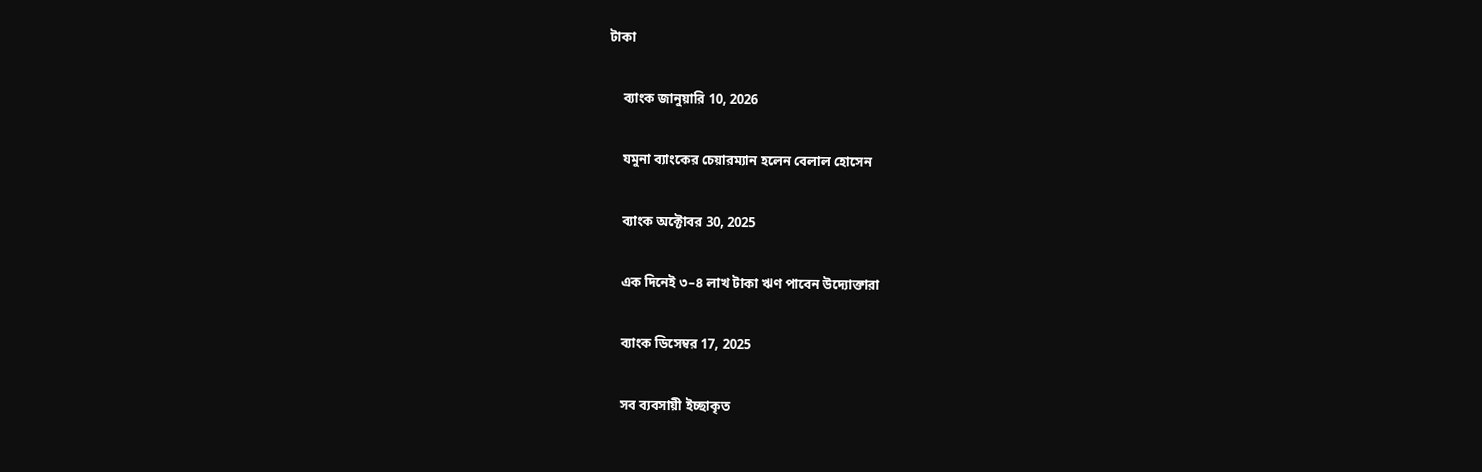টাকা

    ব্যাংক জানুয়ারি 10, 2026

    যমুনা ব্যাংকের চেয়ারম্যান হলেন বেলাল হোসেন

    ব্যাংক অক্টোবর 30, 2025

    এক দিনেই ৩–৪ লাখ টাকা ঋণ পাবেন উদ্যোক্তারা

    ব্যাংক ডিসেম্বর 17, 2025

    সব ব্যবসায়ী ইচ্ছাকৃত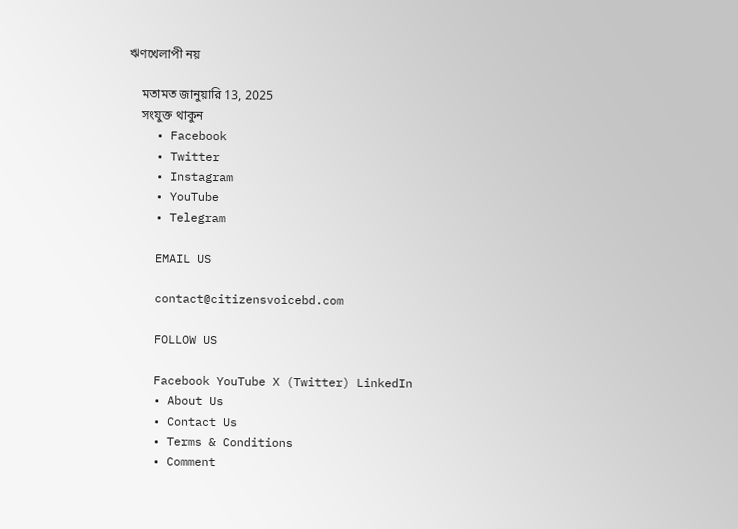ঋণখেলাপী নয়

    মতামত জানুয়ারি 13, 2025
    সংযুক্ত থাকুন
    • Facebook
    • Twitter
    • Instagram
    • YouTube
    • Telegram

    EMAIL US

    contact@citizensvoicebd.com

    FOLLOW US

    Facebook YouTube X (Twitter) LinkedIn
    • About Us
    • Contact Us
    • Terms & Conditions
    • Comment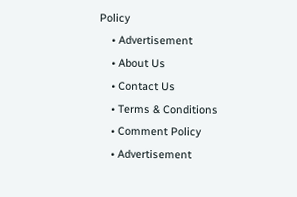Policy
    • Advertisement
    • About Us
    • Contact Us
    • Terms & Conditions
    • Comment Policy
    • Advertisement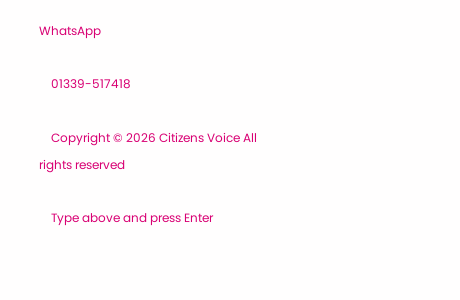WhatsApp

    01339-517418

    Copyright © 2026 Citizens Voice All rights reserved

    Type above and press Enter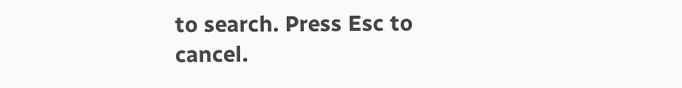to search. Press Esc to cancel.